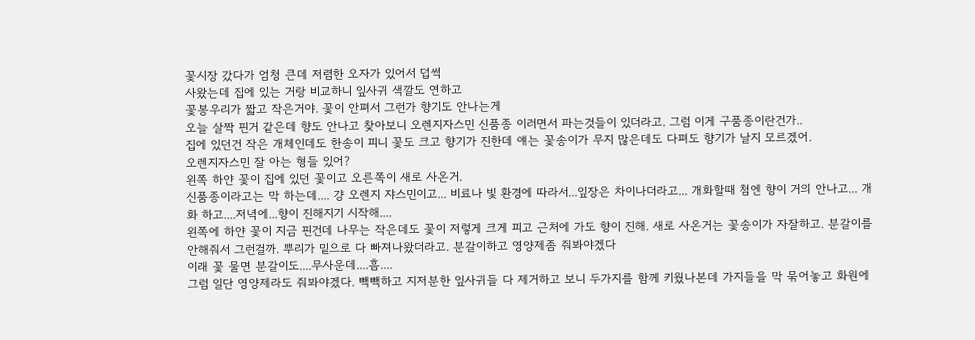꽃시장 갔다가 엄청 큰데 저렴한 오자가 있어서 덥썩
사왔는데 집에 있는 거랑 비교하니 잎사귀 색깔도 연하고
꽃봉우리가 짧고 작은거야. 꽃이 안펴서 그런가 향기도 안나는게
오늘 살짝 핀거 같은데 향도 안나고 찾아보니 오렌지자스민 신품종 이러면서 파는것들이 있더라고. 그럼 이게 구품종이란건가..
집에 있던건 작은 개체인데도 한송이 피니 꽃도 크고 향기가 진한데 얘는 꽃송이가 무지 많은데도 다펴도 향기가 날지 모르겠어.
오렌지자스민 잘 아는 형들 있어?
왼쪽 하얀 꽃이 집에 있던 꽃이고 오른쪽이 새로 사온거.
신품종이라고는 막 하는데.... 걍 오렌지 쟈스민이고... 비료나 빛 환경에 따라서...잎장은 차이나더라고... 개화할때 첨엔 향이 거의 안나고... 개화 하고....저녁에...향이 진해지기 시작해....
왼쪽에 하얀 꽃이 지금 핀건데 나무는 작은데도 꽃이 저렇게 크게 피고 근처에 가도 향이 진해. 새로 사온거는 꽃송이가 자잘하고. 분갈이를 안해줘서 그런걸까. 뿌리가 밑으로 다 빠져나왔더라고. 분갈이하고 영양제좀 줘봐야겠다
이래 꽃 물면 분갈이도....무사운데....흠....
그럼 일단 영양제라도 줘봐야겠다. 빽빽하고 지저분한 잎사귀들 다 제거하고 보니 두가지를 함께 키웠나본데 가지들을 막 묶어놓고 화원에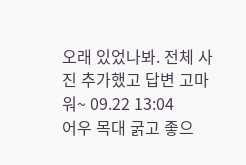오래 있었나봐. 전체 사진 추가했고 답변 고마워~ 09.22 13:04
어우 목대 굵고 좋으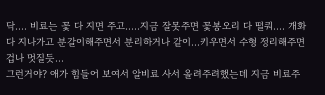닥.... 비료는 꽃 다 지면 주고.....지금 잘못주면 꽃봉오리 다 떨쿼.... 개화 다 지나가고 분갈이해주면서 분리하거나 같이...키우면서 수형 정리해주면 겁나 멋질듯...
그런거야? 애가 힘들어 보여서 알비료 사서 올려주려했는데 지금 비료주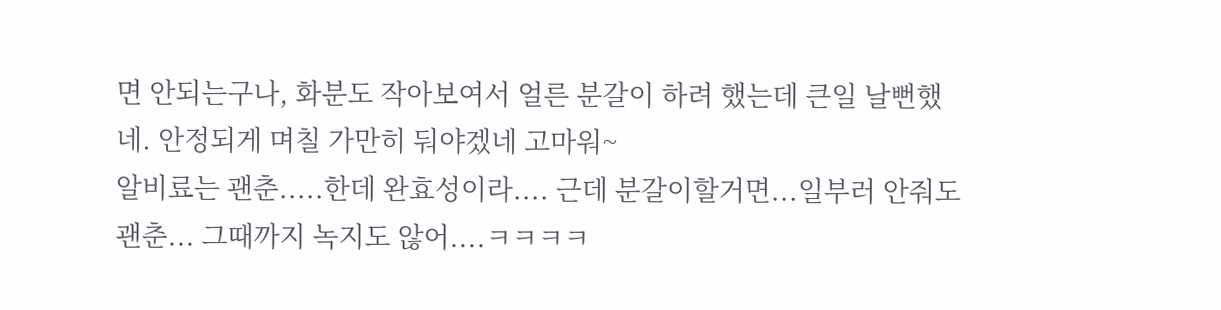면 안되는구나, 화분도 작아보여서 얼른 분갈이 하려 했는데 큰일 날뻔했네. 안정되게 며칠 가만히 둬야겠네 고마워~
알비료는 괜춘.....한데 완효성이라.... 근데 분갈이할거면...일부러 안줘도 괜춘... 그때까지 녹지도 않어....ㅋㅋㅋㅋ